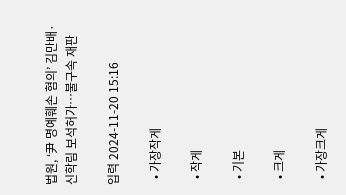법원, ‘尹 명예훼손 혐의’ 김만배·신학림 보석허가…불구속 재판

입력 2024-11-20 15:16

  • 가장작게

  • 작게

  • 기본

  • 크게

  • 가장크게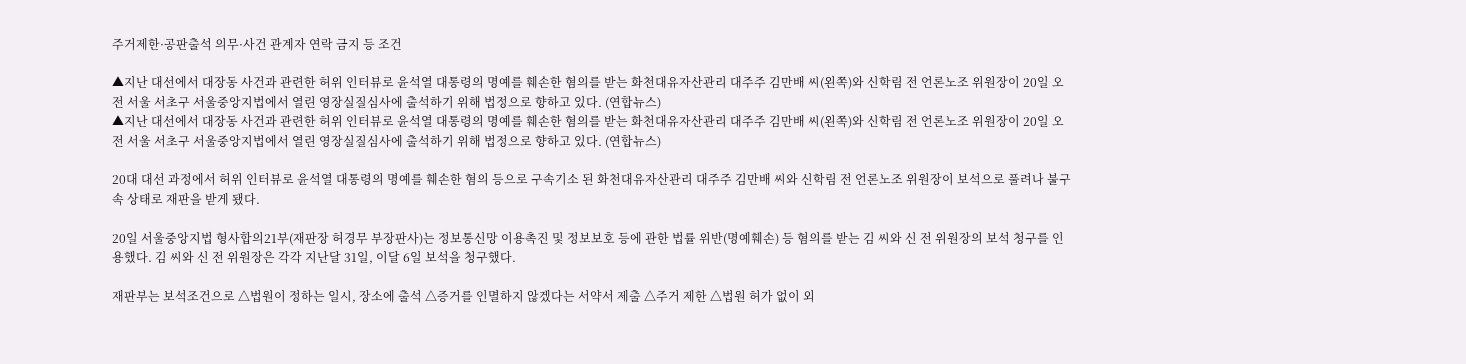주거제한·공판출석 의무·사건 관계자 연락 금지 등 조건

▲지난 대선에서 대장동 사건과 관련한 허위 인터뷰로 윤석열 대통령의 명예를 훼손한 혐의를 받는 화천대유자산관리 대주주 김만배 씨(왼쪽)와 신학림 전 언론노조 위원장이 20일 오전 서울 서초구 서울중앙지법에서 열린 영장실질심사에 출석하기 위해 법정으로 향하고 있다. (연합뉴스)
▲지난 대선에서 대장동 사건과 관련한 허위 인터뷰로 윤석열 대통령의 명예를 훼손한 혐의를 받는 화천대유자산관리 대주주 김만배 씨(왼쪽)와 신학림 전 언론노조 위원장이 20일 오전 서울 서초구 서울중앙지법에서 열린 영장실질심사에 출석하기 위해 법정으로 향하고 있다. (연합뉴스)

20대 대선 과정에서 허위 인터뷰로 윤석열 대통령의 명예를 훼손한 혐의 등으로 구속기소 된 화천대유자산관리 대주주 김만배 씨와 신학림 전 언론노조 위원장이 보석으로 풀려나 불구속 상태로 재판을 받게 됐다.

20일 서울중앙지법 형사합의21부(재판장 허경무 부장판사)는 정보통신망 이용촉진 및 정보보호 등에 관한 법률 위반(명예훼손) 등 혐의를 받는 김 씨와 신 전 위원장의 보석 청구를 인용했다. 김 씨와 신 전 위원장은 각각 지난달 31일, 이달 6일 보석을 청구했다.

재판부는 보석조건으로 △법원이 정하는 일시, 장소에 출석 △증거를 인멸하지 않겠다는 서약서 제출 △주거 제한 △법원 허가 없이 외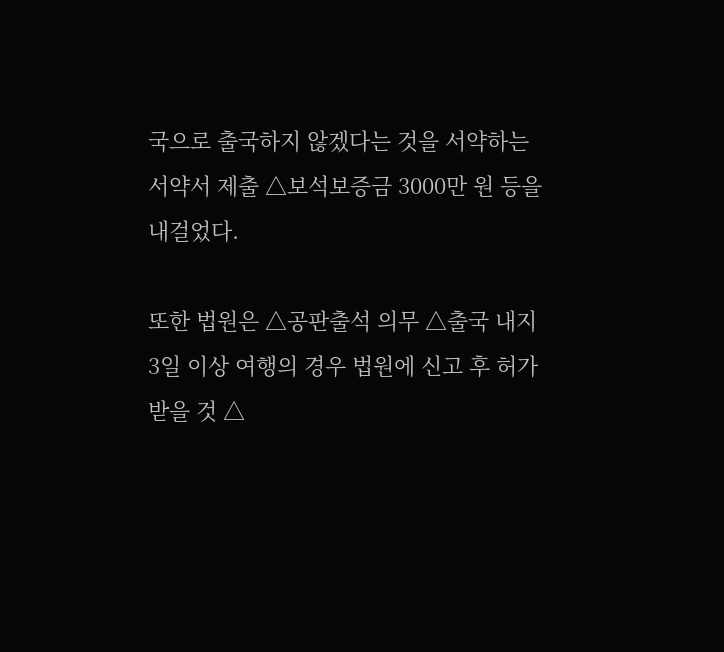국으로 출국하지 않겠다는 것을 서약하는 서약서 제출 △보석보증금 3000만 원 등을 내걸었다.

또한 법원은 △공판출석 의무 △출국 내지 3일 이상 여행의 경우 법원에 신고 후 허가받을 것 △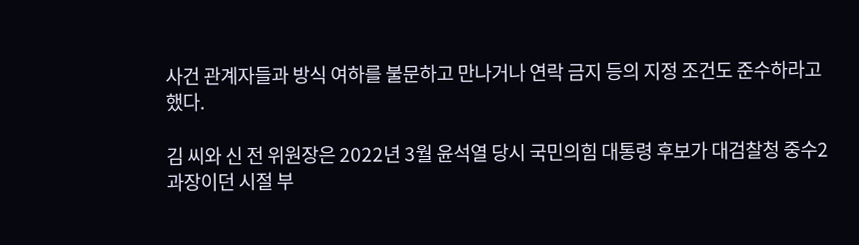사건 관계자들과 방식 여하를 불문하고 만나거나 연락 금지 등의 지정 조건도 준수하라고 했다.

김 씨와 신 전 위원장은 2022년 3월 윤석열 당시 국민의힘 대통령 후보가 대검찰청 중수2과장이던 시절 부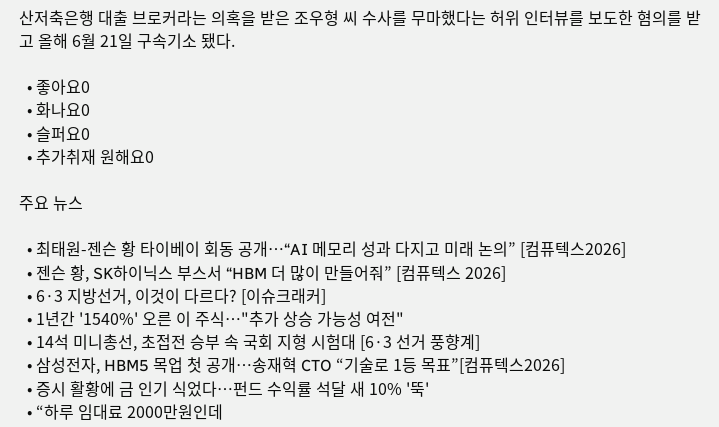산저축은행 대출 브로커라는 의혹을 받은 조우형 씨 수사를 무마했다는 허위 인터뷰를 보도한 혐의를 받고 올해 6월 21일 구속기소 됐다.

  • 좋아요0
  • 화나요0
  • 슬퍼요0
  • 추가취재 원해요0

주요 뉴스

  • 최태원-젠슨 황 타이베이 회동 공개…“AI 메모리 성과 다지고 미래 논의” [컴퓨텍스2026]
  • 젠슨 황, SK하이닉스 부스서 “HBM 더 많이 만들어줘” [컴퓨텍스 2026]
  • 6·3 지방선거, 이것이 다르다? [이슈크래커]
  • 1년간 '1540%' 오른 이 주식…"추가 상승 가능성 여전"
  • 14석 미니총선, 초접전 승부 속 국회 지형 시험대 [6·3 선거 풍향계]
  • 삼성전자, HBM5 목업 첫 공개⋯송재혁 CTO “기술로 1등 목표”[컴퓨텍스2026]
  • 증시 활황에 금 인기 식었다…펀드 수익률 석달 새 10% '뚝'
  • “하루 임대료 2000만원인데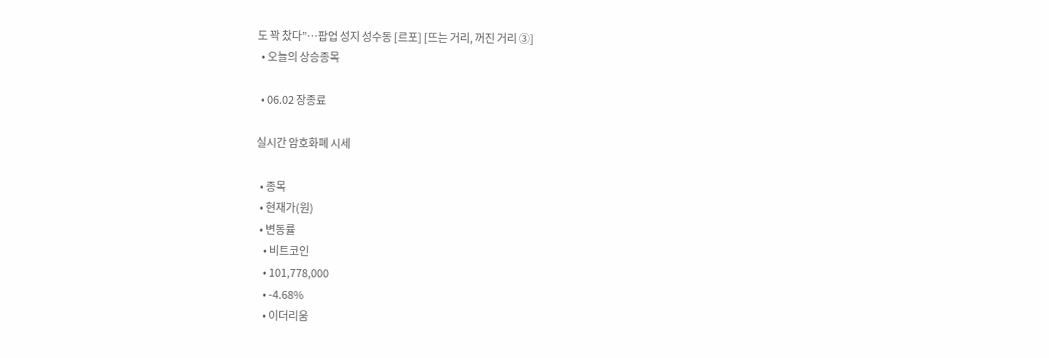도 꽉 찼다”⋯팝업 성지 성수동 [르포] [뜨는 거리, 꺼진 거리 ③]
  • 오늘의 상승종목

  • 06.02 장종료

실시간 암호화폐 시세

  • 종목
  • 현재가(원)
  • 변동률
    • 비트코인
    • 101,778,000
    • -4.68%
    • 이더리움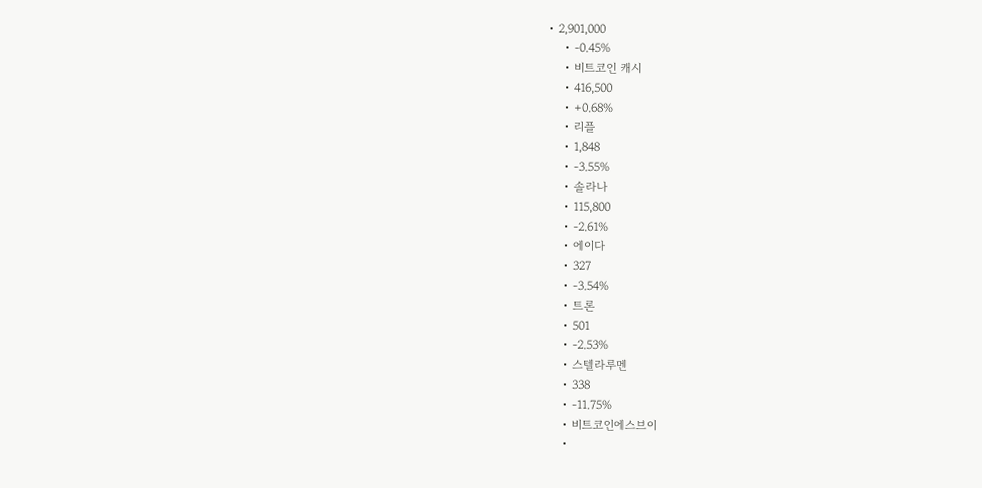• 2,901,000
    • -0.45%
    • 비트코인 캐시
    • 416,500
    • +0.68%
    • 리플
    • 1,848
    • -3.55%
    • 솔라나
    • 115,800
    • -2.61%
    • 에이다
    • 327
    • -3.54%
    • 트론
    • 501
    • -2.53%
    • 스텔라루멘
    • 338
    • -11.75%
    • 비트코인에스브이
    •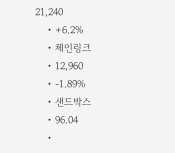21,240
    • +6.2%
    • 체인링크
    • 12,960
    • -1.89%
    • 샌드박스
    • 96.04
    •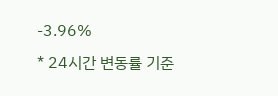-3.96%
* 24시간 변동률 기준